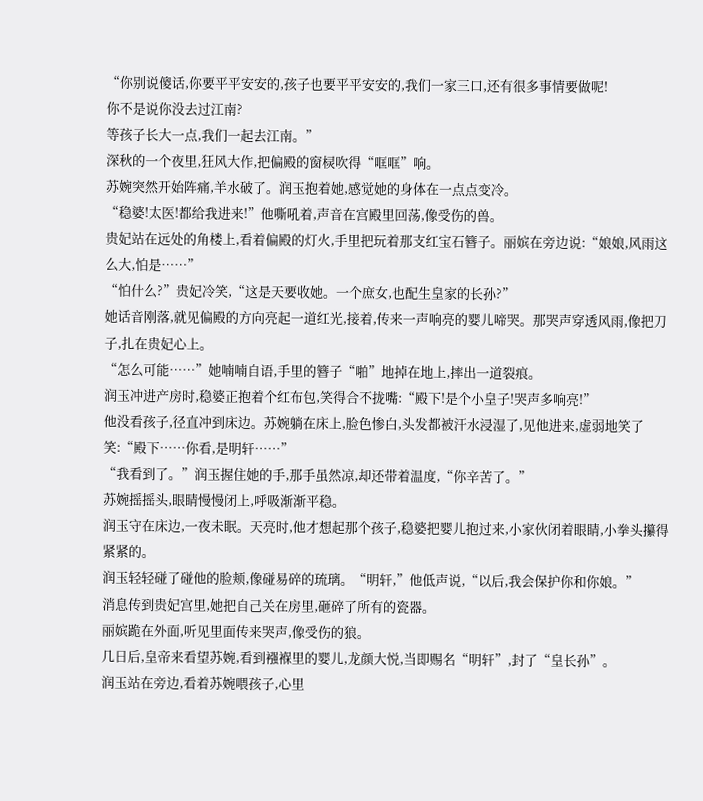“你别说傻话,你要平平安安的,孩子也要平平安安的,我们一家三口,还有很多事情要做呢!
你不是说你没去过江南?
等孩子长大一点,我们一起去江南。”
深秋的一个夜里,狂风大作,把偏殿的窗棂吹得“哐哐”响。
苏婉突然开始阵痛,羊水破了。润玉抱着她,感觉她的身体在一点点变冷。
“稳婆!太医!都给我进来!”他嘶吼着,声音在宫殿里回荡,像受伤的兽。
贵妃站在远处的角楼上,看着偏殿的灯火,手里把玩着那支红宝石簪子。丽嫔在旁边说:“娘娘,风雨这么大,怕是……”
“怕什么?”贵妃冷笑,“这是天要收她。一个庶女,也配生皇家的长孙?”
她话音刚落,就见偏殿的方向亮起一道红光,接着,传来一声响亮的婴儿啼哭。那哭声穿透风雨,像把刀子,扎在贵妃心上。
“怎么可能……”她喃喃自语,手里的簪子“啪”地掉在地上,摔出一道裂痕。
润玉冲进产房时,稳婆正抱着个红布包,笑得合不拢嘴:“殿下!是个小皇子!哭声多响亮!”
他没看孩子,径直冲到床边。苏婉躺在床上,脸色惨白,头发都被汗水浸湿了,见他进来,虚弱地笑了笑:“殿下……你看,是明轩……”
“我看到了。”润玉握住她的手,那手虽然凉,却还带着温度,“你辛苦了。”
苏婉摇摇头,眼睛慢慢闭上,呼吸渐渐平稳。
润玉守在床边,一夜未眠。天亮时,他才想起那个孩子,稳婆把婴儿抱过来,小家伙闭着眼睛,小拳头攥得紧紧的。
润玉轻轻碰了碰他的脸颊,像碰易碎的琉璃。“明轩,”他低声说,“以后,我会保护你和你娘。”
消息传到贵妃宫里,她把自己关在房里,砸碎了所有的瓷器。
丽嫔跪在外面,听见里面传来哭声,像受伤的狼。
几日后,皇帝来看望苏婉,看到襁褓里的婴儿,龙颜大悦,当即赐名“明轩”,封了“皇长孙”。
润玉站在旁边,看着苏婉喂孩子,心里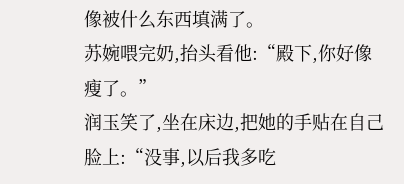像被什么东西填满了。
苏婉喂完奶,抬头看他:“殿下,你好像瘦了。”
润玉笑了,坐在床边,把她的手贴在自己脸上:“没事,以后我多吃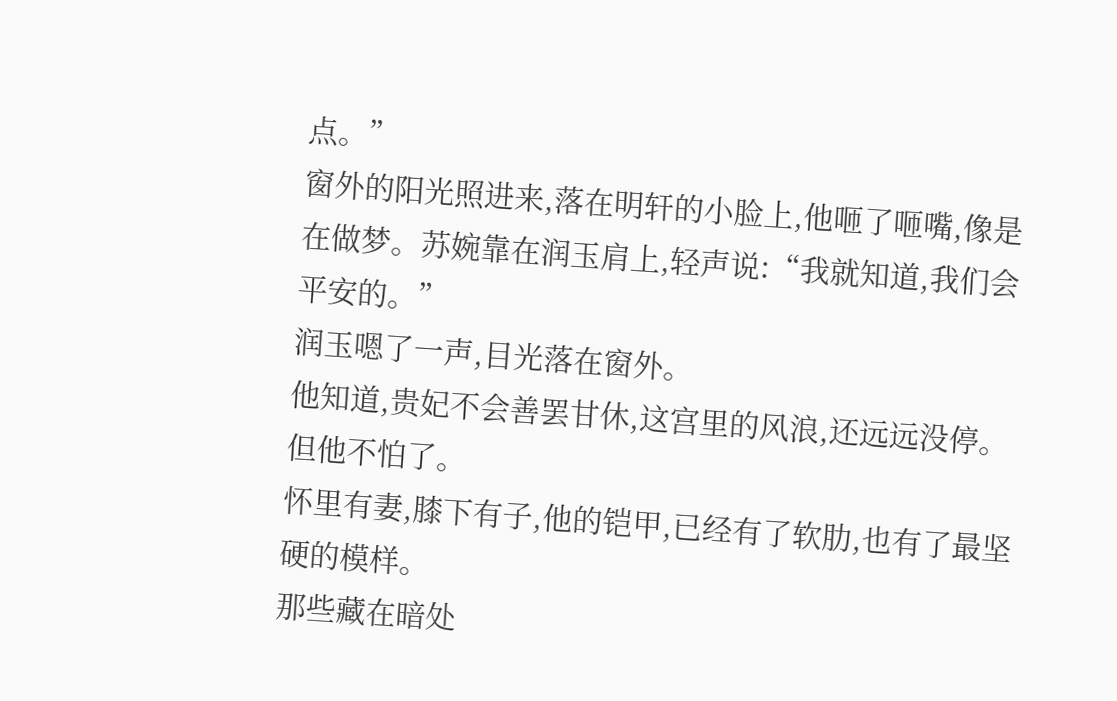点。”
窗外的阳光照进来,落在明轩的小脸上,他咂了咂嘴,像是在做梦。苏婉靠在润玉肩上,轻声说:“我就知道,我们会平安的。”
润玉嗯了一声,目光落在窗外。
他知道,贵妃不会善罢甘休,这宫里的风浪,还远远没停。
但他不怕了。
怀里有妻,膝下有子,他的铠甲,已经有了软肋,也有了最坚硬的模样。
那些藏在暗处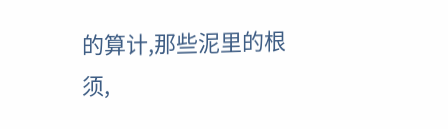的算计,那些泥里的根须,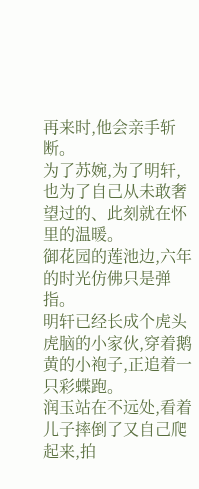再来时,他会亲手斩断。
为了苏婉,为了明轩,也为了自己从未敢奢望过的、此刻就在怀里的温暖。
御花园的莲池边,六年的时光仿佛只是弹指。
明轩已经长成个虎头虎脑的小家伙,穿着鹅黄的小袍子,正追着一只彩蝶跑。
润玉站在不远处,看着儿子摔倒了又自己爬起来,拍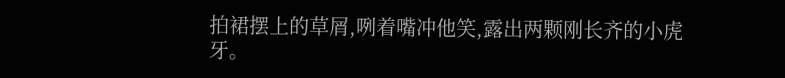拍裙摆上的草屑,咧着嘴冲他笑,露出两颗刚长齐的小虎牙。